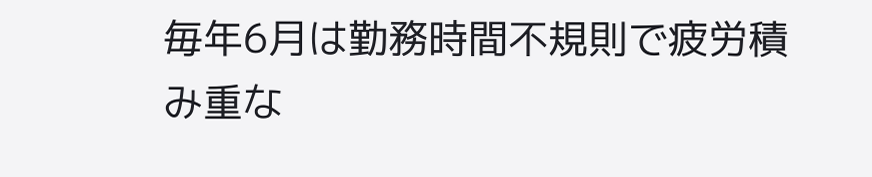毎年6月は勤務時間不規則で疲労積み重な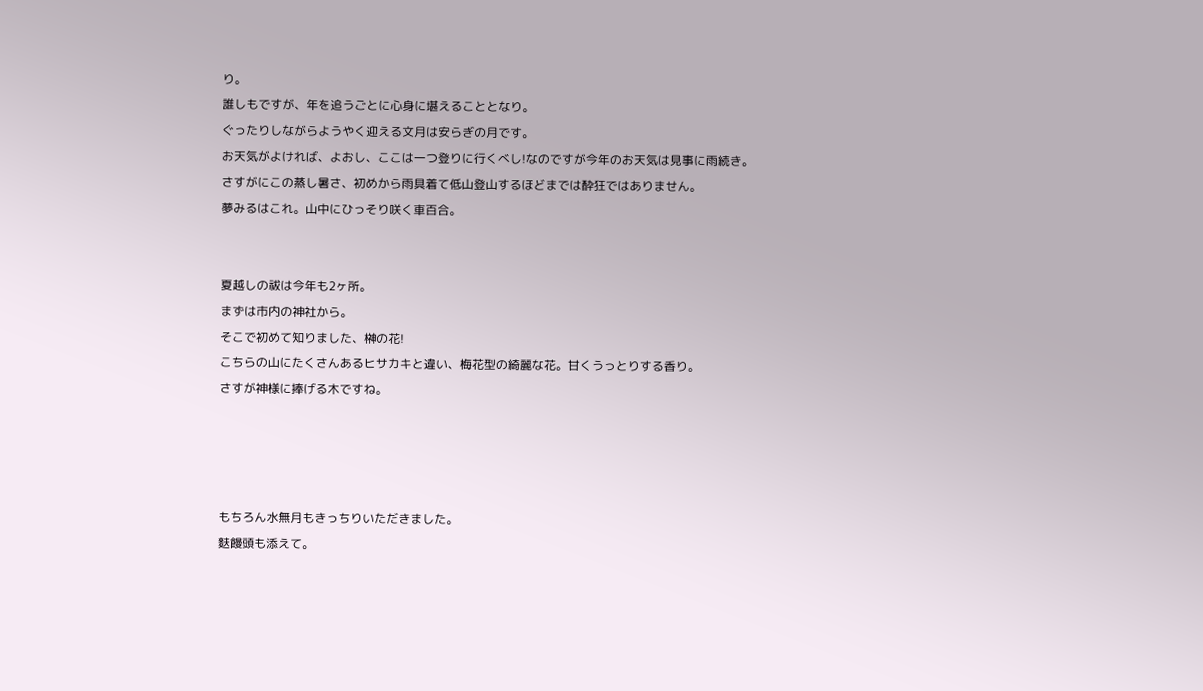り。
誰しもですが、年を追うごとに心身に堪えることとなり。
ぐったりしながらようやく迎える文月は安らぎの月です。
お天気がよければ、よおし、ここは一つ登りに行くべし!なのですが今年のお天気は見事に雨続き。
さすがにこの蒸し暑さ、初めから雨具着て低山登山するほどまでは酔狂ではありません。
夢みるはこれ。山中にひっそり咲く車百合。


夏越しの祓は今年も2ヶ所。
まずは市内の神社から。
そこで初めて知りました、榊の花!
こちらの山にたくさんあるヒサカキと違い、梅花型の綺麗な花。甘くうっとりする香り。
さすが神様に捧げる木ですね。




もちろん水無月もきっちりいただきました。
麩饅頭も添えて。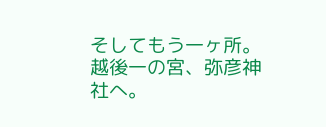そしてもう一ヶ所。
越後一の宮、弥彦神社へ。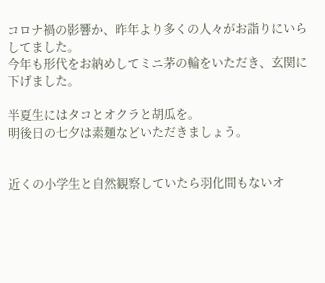コロナ禍の影響か、昨年より多くの人々がお詣りにいらしてました。
今年も形代をお納めしてミニ茅の輪をいただき、玄関に下げました。

半夏生にはタコとオクラと胡瓜を。
明後日の七夕は素麺などいただきましょう。


近くの小学生と自然観察していたら羽化間もないオ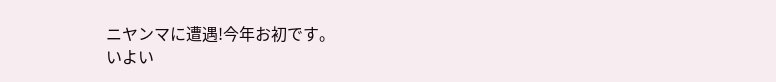ニヤンマに遭遇!今年お初です。
いよい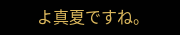よ真夏ですね。